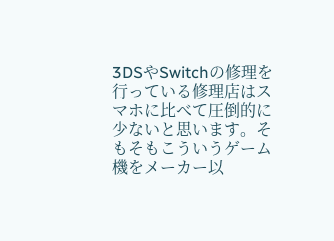3DSやSwitchの修理を行っている修理店はスマホに比べて圧倒的に少ないと思います。そもそもこういうゲーム機をメーカー以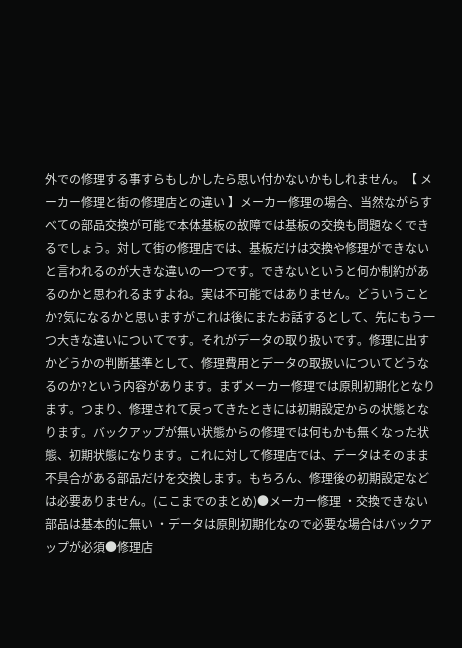外での修理する事すらもしかしたら思い付かないかもしれません。【 メーカー修理と街の修理店との違い 】メーカー修理の場合、当然ながらすべての部品交換が可能で本体基板の故障では基板の交換も問題なくできるでしょう。対して街の修理店では、基板だけは交換や修理ができないと言われるのが大きな違いの一つです。できないというと何か制約があるのかと思われるますよね。実は不可能ではありません。どういうことか?気になるかと思いますがこれは後にまたお話するとして、先にもう一つ大きな違いについてです。それがデータの取り扱いです。修理に出すかどうかの判断基準として、修理費用とデータの取扱いについてどうなるのか?という内容があります。まずメーカー修理では原則初期化となります。つまり、修理されて戻ってきたときには初期設定からの状態となります。バックアップが無い状態からの修理では何もかも無くなった状態、初期状態になります。これに対して修理店では、データはそのまま不具合がある部品だけを交換します。もちろん、修理後の初期設定などは必要ありません。(ここまでのまとめ)●メーカー修理 ・交換できない部品は基本的に無い ・データは原則初期化なので必要な場合はバックアップが必須●修理店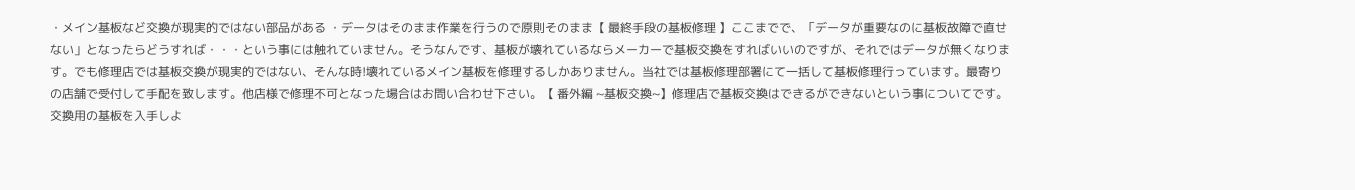・メイン基板など交換が現実的ではない部品がある ・データはそのまま作業を行うので原則そのまま【 最終手段の基板修理 】ここまでで、「データが重要なのに基板故障で直せない」となったらどうすれば・・・という事には触れていません。そうなんです、基板が壊れているならメーカーで基板交換をすればいいのですが、それではデータが無くなります。でも修理店では基板交換が現実的ではない、そんな時!壊れているメイン基板を修理するしかありません。当社では基板修理部署にて一括して基板修理行っています。最寄りの店舗で受付して手配を致します。他店様で修理不可となった場合はお問い合わせ下さい。【 番外編 ~基板交換~】修理店で基板交換はできるができないという事についてです。交換用の基板を入手しよ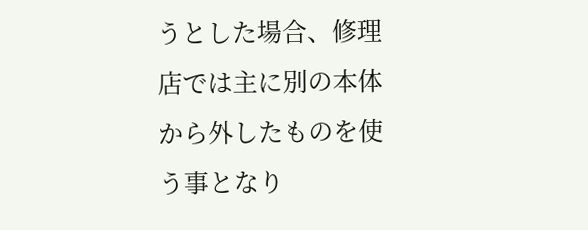うとした場合、修理店では主に別の本体から外したものを使う事となり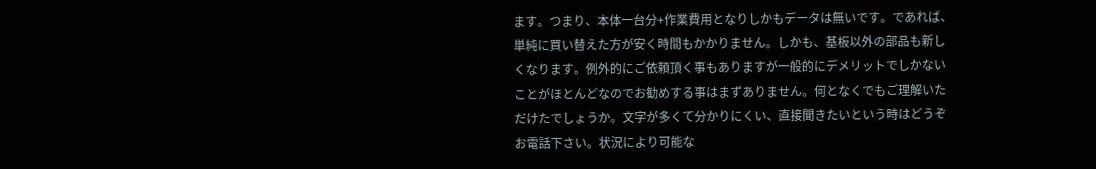ます。つまり、本体一台分+作業費用となりしかもデータは無いです。であれば、単純に買い替えた方が安く時間もかかりません。しかも、基板以外の部品も新しくなります。例外的にご依頼頂く事もありますが一般的にデメリットでしかないことがほとんどなのでお勧めする事はまずありません。何となくでもご理解いただけたでしょうか。文字が多くて分かりにくい、直接聞きたいという時はどうぞお電話下さい。状況により可能な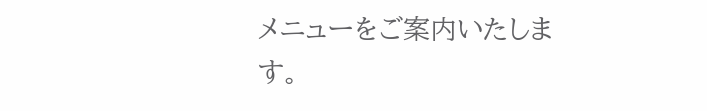メニューをご案内いたします。